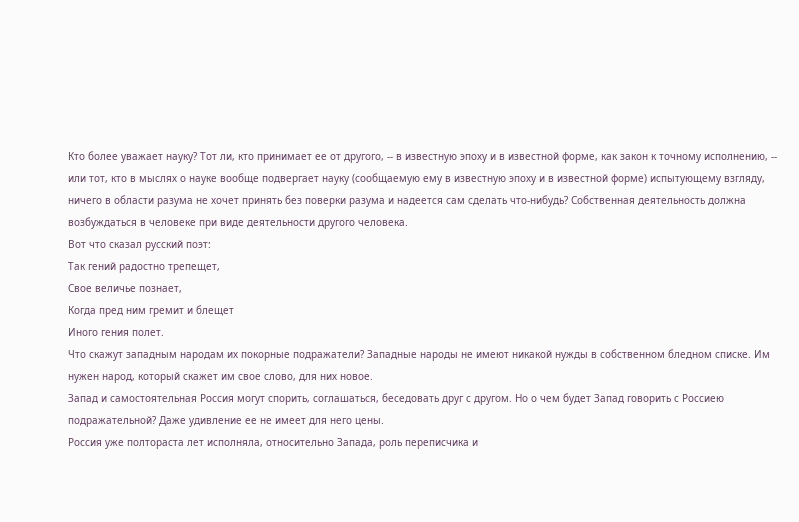Кто более уважает науку? Тот ли, кто принимает ее от другого, -- в известную эпоху и в известной форме, как закон к точному исполнению, -- или тот, кто в мыслях о науке вообще подвергает науку (сообщаемую ему в известную эпоху и в известной форме) испытующему взгляду, ничего в области разума не хочет принять без поверки разума и надеется сам сделать что-нибудь? Собственная деятельность должна возбуждаться в человеке при виде деятельности другого человека.
Вот что сказал русский поэт:
Так гений радостно трепещет,
Свое величье познает,
Когда пред ним гремит и блещет
Иного гения полет.
Что скажут западным народам их покорные подражатели? Западные народы не имеют никакой нужды в собственном бледном списке. Им нужен народ, который скажет им свое слово, для них новое.
Запад и самостоятельная Россия могут спорить, соглашаться, беседовать друг с другом. Но о чем будет Запад говорить с Россиею подражательной? Даже удивление ее не имеет для него цены.
Россия уже полтораста лет исполняла, относительно Запада, роль переписчика и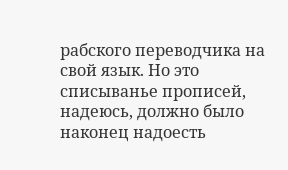рабского переводчика на свой язык. Но это списыванье прописей, надеюсь, должно было наконец надоесть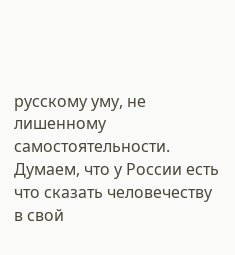русскому уму, не лишенному самостоятельности.
Думаем, что у России есть что сказать человечеству в свой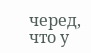черед, что у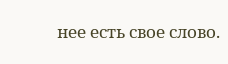нее есть свое слово.